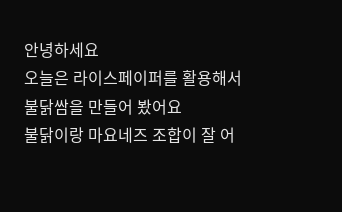안녕하세요
오늘은 라이스페이퍼를 활용해서 불닭쌈을 만들어 봤어요
불닭이랑 마요네즈 조합이 잘 어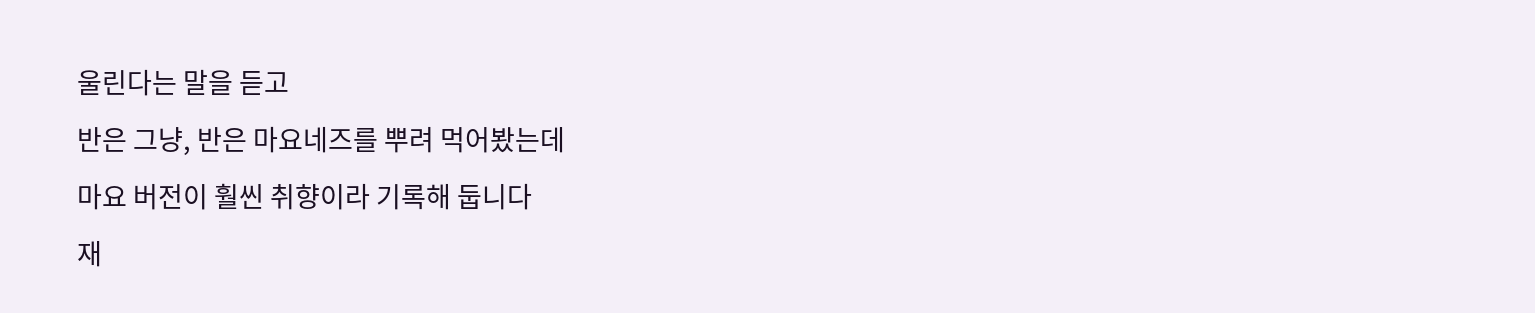울린다는 말을 듣고
반은 그냥, 반은 마요네즈를 뿌려 먹어봤는데
마요 버전이 훨씬 취향이라 기록해 둡니다
재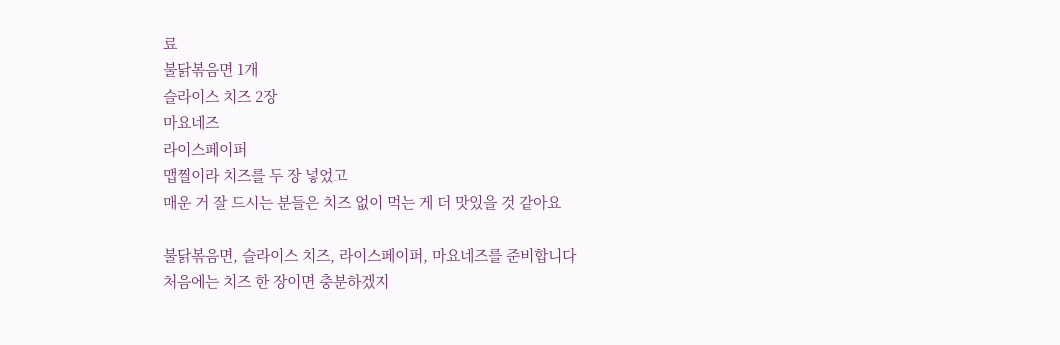료
불닭볶음면 1개
슬라이스 치즈 2장
마요네즈
라이스페이퍼
맵찔이라 치즈를 두 장 넣었고
매운 거 잘 드시는 분들은 치즈 없이 먹는 게 더 맛있을 것 같아요

불닭볶음면, 슬라이스 치즈, 라이스페이퍼, 마요네즈를 준비합니다
처음에는 치즈 한 장이면 충분하겠지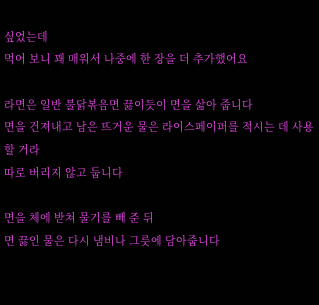싶었는데
먹어 보니 꽤 매워서 나중에 한 장을 더 추가했어요

라면은 일반 불닭볶음면 끓이듯이 면을 삶아 줍니다
면을 건져내고 남은 뜨거운 물은 라이스페이퍼를 적시는 데 사용할 거라
따로 버리지 않고 둡니다

면을 체에 받쳐 물기를 빼 준 뒤
면 끓인 물은 다시 냄비나 그릇에 담아줍니다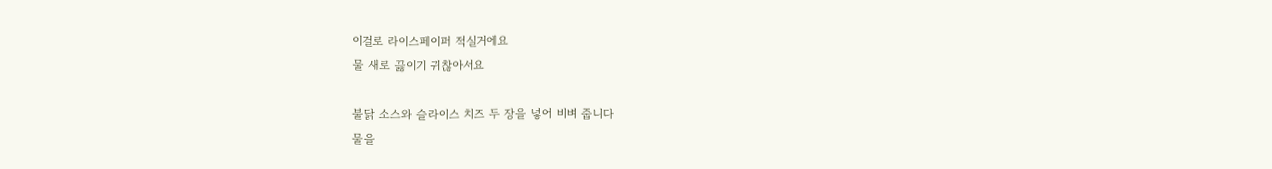이걸로 라이스페이퍼 적실거에요
물 새로 끓이기 귀찮아서요

불닭 소스와 슬라이스 치즈 두 장을 넣어 비벼 줍니다
물을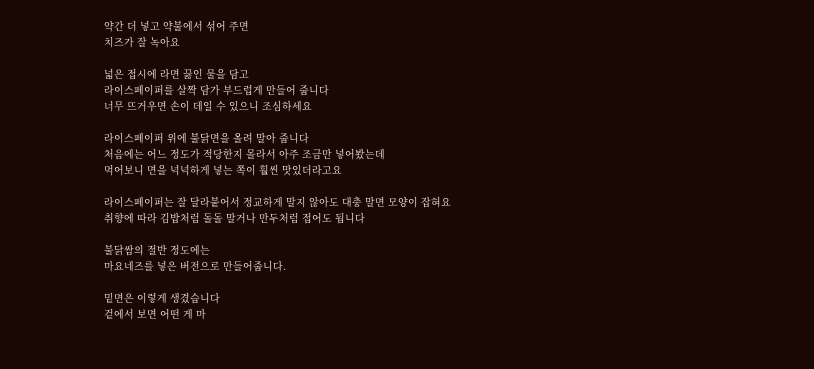약간 더 넣고 약불에서 섞어 주면
치즈가 잘 녹아요

넓은 접시에 라면 끓인 물을 담고
라이스페이퍼를 살짝 담가 부드럽게 만들어 줍니다
너무 뜨거우면 손이 데일 수 있으니 조심하세요

라이스페이퍼 위에 불닭면을 올려 말아 줍니다
처음에는 어느 정도가 적당한지 몰라서 아주 조금만 넣어봤는데
먹어보니 면을 넉넉하게 넣는 쪽이 훨씬 맛있더라고요

라이스페이퍼는 잘 달라붙어서 정교하게 말지 않아도 대충 말면 모양이 잡혀요
취향에 따라 김밥처럼 돌돌 말거나 만두처럼 접어도 됩니다

불닭쌈의 절반 정도에는
마요네즈를 넣은 버전으로 만들어줍니다.

밑면은 이렇게 생겼습니다
겉에서 보면 어떤 게 마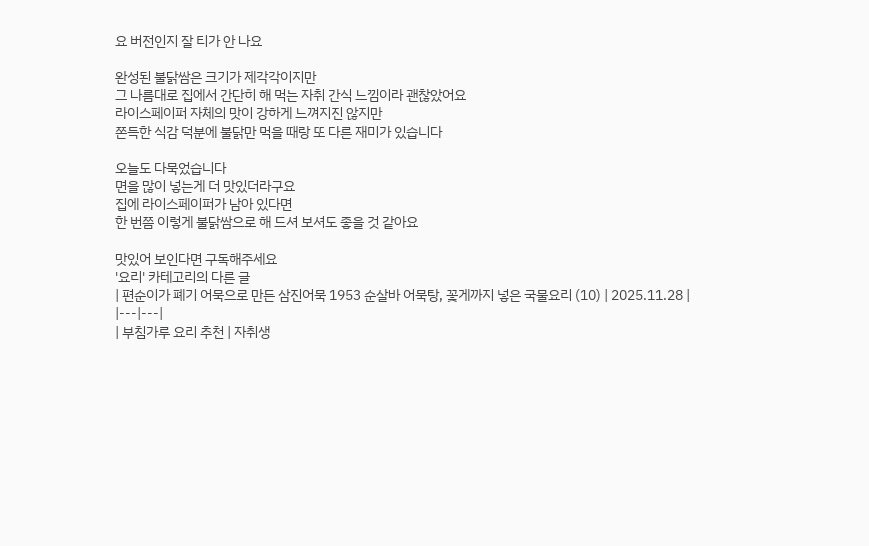요 버전인지 잘 티가 안 나요

완성된 불닭쌈은 크기가 제각각이지만
그 나름대로 집에서 간단히 해 먹는 자취 간식 느낌이라 괜찮았어요
라이스페이퍼 자체의 맛이 강하게 느껴지진 않지만
쫀득한 식감 덕분에 불닭만 먹을 때랑 또 다른 재미가 있습니다

오늘도 다묵었습니다
면을 많이 넣는게 더 맛있더라구요
집에 라이스페이퍼가 남아 있다면
한 번쯤 이렇게 불닭쌈으로 해 드셔 보셔도 좋을 것 같아요

맛있어 보인다면 구독해주세요
'요리' 카테고리의 다른 글
| 편순이가 폐기 어묵으로 만든 삼진어묵 1953 순살바 어묵탕, 꽃게까지 넣은 국물요리 (10) | 2025.11.28 |
|---|---|
| 부침가루 요리 추천 | 자취생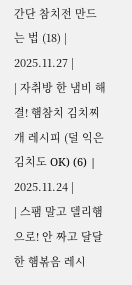간단 참치전 만드는 법 (18) | 2025.11.27 |
| 자취방 한 냄비 해결! 햄참치 김치찌개 레시피 (덜 익은 김치도 OK) (6) | 2025.11.24 |
| 스팸 말고 델리햄으로! 안 짜고 달달한 햄볶음 레시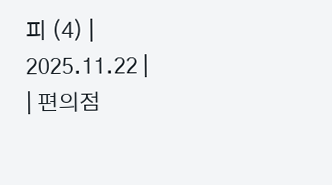피 (4) | 2025.11.22 |
| 편의점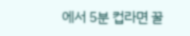에서 5분 컵라면 꿀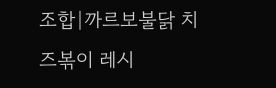조합|까르보불닭 치즈볶이 레시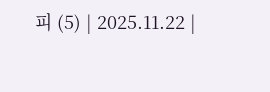피 (5) | 2025.11.22 |